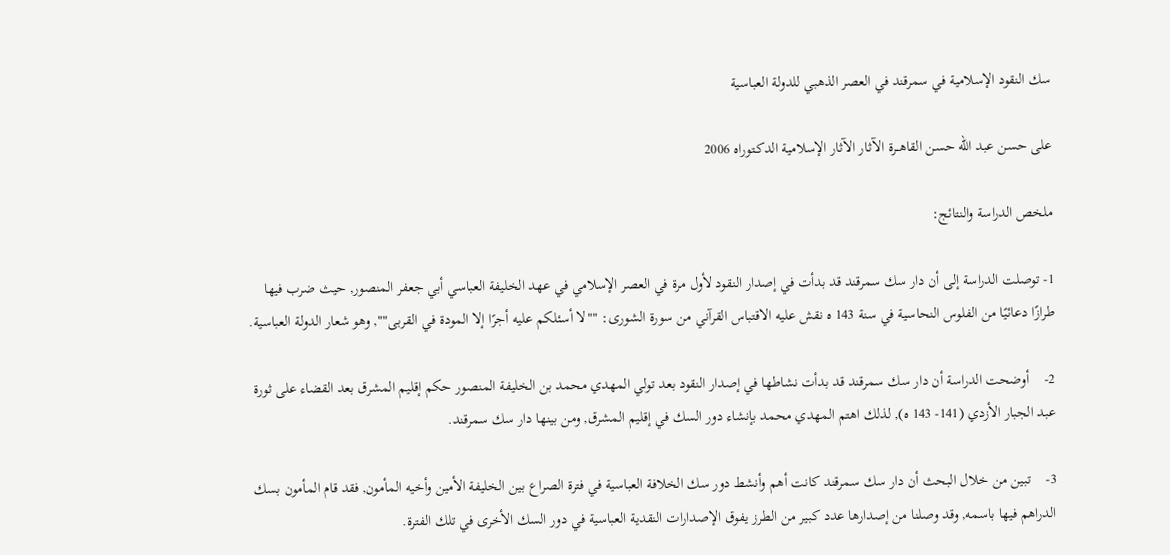سك النقود الإسلامية في سمرقند في العصر الذهبي للدولة العباسية

على حسن عبد الله حسن القاهــرة الآثـار الآثار الإسلامية الدكـتوراه 2006

ملخص الدراسة والنتائج:

1- توصلت الدراسة إلى أن دار سك سمرقند قد بدأت في إصدار النقود لأول مرة في العصر الإسلامي في عهد الخليفة العباسي أبي جعفر المنصور, حيث ضرب فيها طرازًا دعائيًا من الفلوس النحاسية في سنة 143 ه نقش عليه الاقتباس القرآني من سورة الشورى: ""لا أسئلكم عليه أجرًا إلا المودة في القربى"", وهو شعار الدولة العباسية.

2-    أوضحت الدراسة أن دار سك سمرقند قد بدأت نشاطها في إصدار النقود بعد تولي المهدي محمد بن الخليفة المنصور حكم إقليم المشرق بعد القضاء على ثورة عبد الجبار الأزدي (141- 143 ه), لذلك اهتم المهدي محمد بإنشاء دور السك في إقليم المشرق, ومن بينها دار سك سمرقند.

3-    تبين من خلال البحث أن دار سك سمرقند كانت أهم وأنشط دور سك الخلافة العباسية في فترة الصراع بين الخليفة الأمين وأخيه المأمون, فقد قام المأمون بسك الدراهم فيها باسمه, وقد وصلنا من إصدارها عدد كبير من الطرز يفوق الإصدارات النقدية العباسية في دور السك الأخرى في تلك الفترة.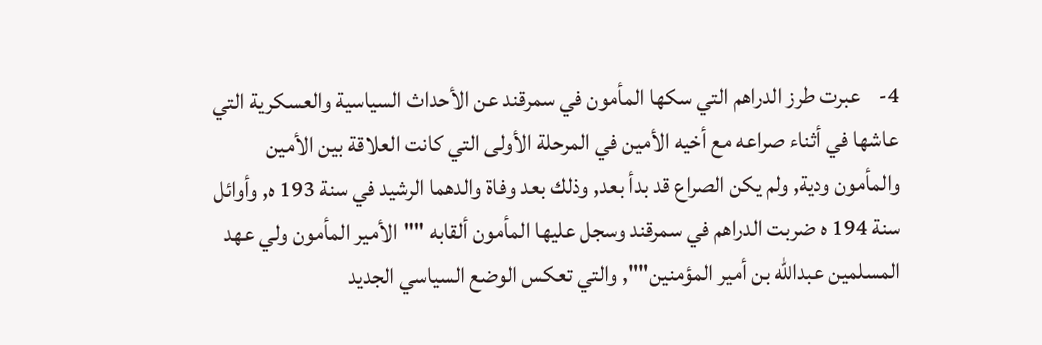4-    عبرت طرز الدراهم التي سكها المأمون في سمرقند عن الأحداث السياسية والعسكرية التي عاشها في أثناء صراعه مع أخيه الأمين في المرحلة الأولى التي كانت العلاقة بين الأمين والمأمون ودية, ولم يكن الصراع قد بدأ بعد, وذلك بعد وفاة والدهما الرشيد في سنة 193 ه, وأوائل سنة 194 ه ضربت الدراهم في سمرقند وسجل عليها المأمون ألقابه ""الأمير المأمون ولي عهد المسلمين عبدالله بن أمير المؤمنين"", والتي تعكس الوضع السياسي الجديد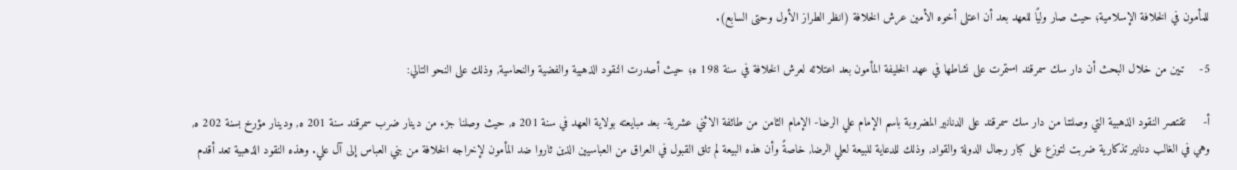للمأمون في الخلافة الإسلامية؛ حيث صار وليًا للعهد بعد أن اعتلى أخوه الأمين عرش الخلافة (انظر الطراز الأول وحتى السابع).

5-    تبين من خلال البحث أن دار سك سمرقند استمرت على نشاطها في عهد الخليفة المأمون بعد اعتلائه لعرش الخلافة في سنة 198 ه؛ حيث أصدرت النقود الذهبية والفضية والنحاسية, وذلك على النحو التالي:

أ-     تقتصر النقود الذهبية التي وصلتنا من دار سك سمرقند على الدنانير المضروبة باسم الإمام علي الرضا- الإمام الثامن من طائفة الاثني عشرية- بعد مبايعته بولاية العهد في سنة 201 ه, حيث وصلنا جزء من دينار ضرب سمرقند سنة 201 ه, ودينار مؤرخ بسنة 202 ه, وهي في الغالب دنانير تذكارية ضربت لتوزع على كبار رجال الدولة والقواد, وذلك للدعاية للبيعة لعلي الرضا, خاصةً وأن هذه البيعة لم تلق القبول في العراق من العباسيين الذين ثاروا ضد المأمون لإخراجه الخلافة من بني العباس إلى آل علي. وهذه النقود الذهبية تعد أقدم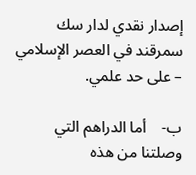إصدار نقدي لدار سك سمرقند في العصر الإسلامي – على حد علمي.

ب-    أما الدراهم التي وصلتنا من هذه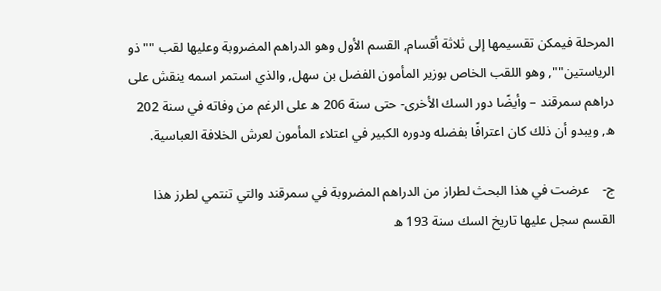المرحلة فيمكن تقسيمها إلى ثلاثة أقسام, القسم الأول وهو الدراهم المضروبة وعليها لقب ""ذو الرياستين"", وهو اللقب الخاص بوزير المأمون الفضل بن سهل, والذي استمر اسمه ينقش على دراهم سمرقند – وأيضًا دور السك الأخرى- حتى سنة 206 ه على الرغم من وفاته في سنة 202 ه, ويبدو أن ذلك كان اعترافًا بفضله ودوره الكبير في اعتلاء المأمون لعرش الخلافة العباسية.

ج-    عرضت في هذا البحث لطراز من الدراهم المضروبة في سمرقند والتي تنتمي لطرز هذا القسم سجل عليها تاريخ السك سنة 193 ه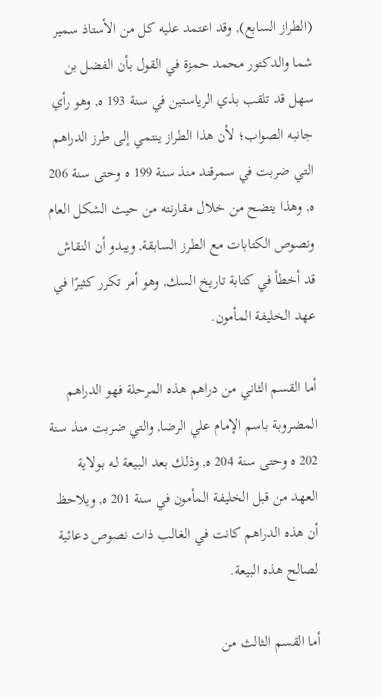(الطراز السابع), وقد اعتمد عليه كل من الأستاذ سمير شما والدكتور محمد حمزة في القول بأن الفضل بن سهل قد تلقب بذي الرياستين في سنة 193 ه, وهو رأي جانبه الصواب؛ لأن هذا الطراز ينتمي إلى طرز الدراهم التي ضربت في سمرقند منذ سنة 199 ه وحتى سنة 206 ه, وهذا يتضح من خلال مقارنته من حيث الشكل العام ونصوص الكتابات مع الطرز السابقة, ويبدو أن النقاش قد أخطأ في كتابة تاريخ السك, وهو أمر تكرر كثيرًا في عهد الخليفة المأمون.

أما القسم الثاني من دراهم هذه المرحلة فهو الدراهم المضروبة باسم الإمام علي الرضا, والتي ضربت منذ سنة 202 ه وحتى سنة 204 ه, وذلك بعد البيعة لـه بولاية العهد من قبل الخليفة المأمون في سنة 201 ه, ويلاحظ أن هذه الدراهم كانت في الغالب ذات نصوص دعائية لصالح هذه البيعة.

أما القسم الثالث من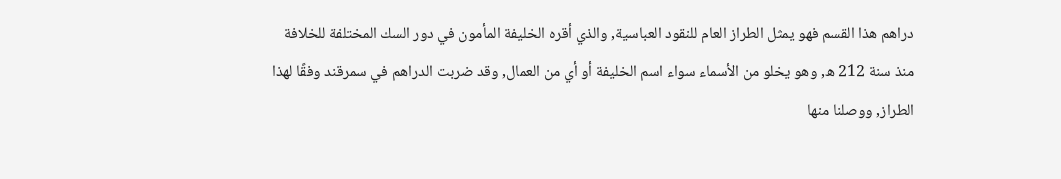دراهم هذا القسم فهو يمثل الطراز العام للنقود العباسية, والذي أقره الخليفة المأمون في دور السك المختلفة للخلافة منذ سنة 212 ه, وهو يخلو من الأسماء سواء اسم الخليفة أو أي من العمال, وقد ضربت الدراهم في سمرقند وفقًا لهذا الطراز, ووصلنا منها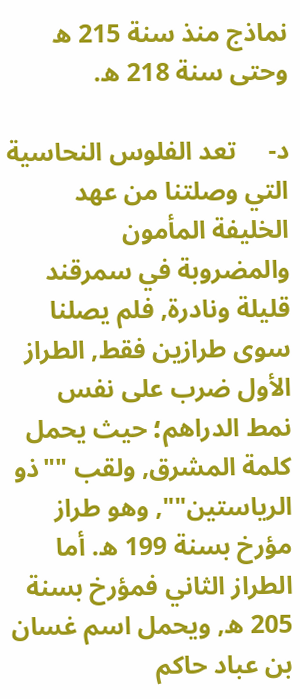نماذج منذ سنة 215 ه وحتى سنة 218 ه.

د-     تعد الفلوس النحاسية التي وصلتنا من عهد الخليفة المأمون والمضروبة في سمرقند قليلة ونادرة, فلم يصلنا سوى طرازين فقط, الطراز الأول ضرب على نفس نمط الدراهم؛ حيث يحمل كلمة المشرق, ولقب ""ذو الرياستين"", وهو طراز مؤرخ بسنة 199 ه. أما الطراز الثاني فمؤرخ بسنة 205 ه, ويحمل اسم غسان بن عباد حاكم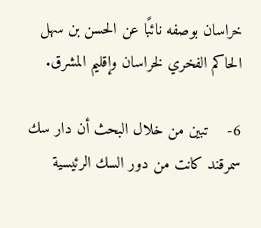خراسان بوصفه نائبًا عن الحسن بن سهل الحاكم الفخري لخراسان وإقليم المشرق.

6-    تبين من خلال البحث أن دار سك سمرقند كانت من دور السك الرئيسية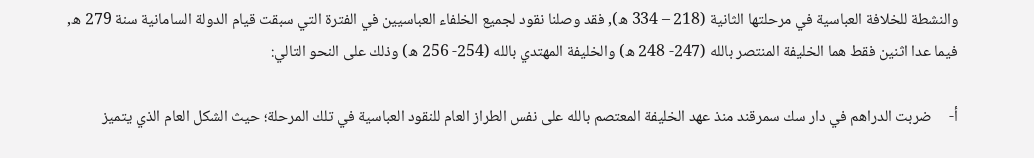والنشطة للخلافة العباسية في مرحلتها الثانية (218 – 334 ه), فقد وصلنا نقود لجميع الخلفاء العباسيين في الفترة التي سبقت قيام الدولة السامانية سنة 279 ه, فيما عدا اثنين فقط هما الخليفة المنتصر بالله (247- 248 ه) والخليفة المهتدي بالله (254- 256 ه) وذلك على النحو التالي:

أ-     ضربت الدراهم في دار سك سمرقند منذ عهد الخليفة المعتصم بالله على نفس الطراز العام للنقود العباسية في تلك المرحلة؛ حيث الشكل العام الذي يتميز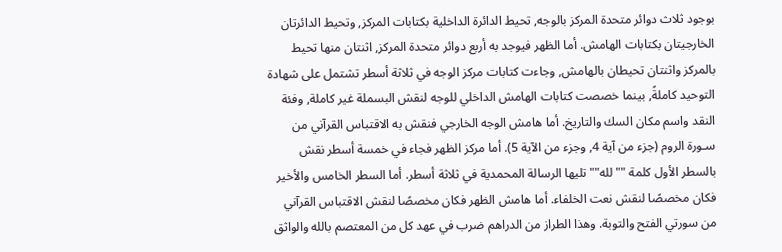بوجود ثلاث دوائر متحدة المركز بالوجه, تحيط الدائرة الداخلية بكتابات المركز, وتحيط الدائرتان الخارجيتان بكتابات الهامش. أما الظهر فيوجد به أربع دوائر متحدة المركز, اثنتان منها تحيط بالمركز واثنتان تحيطان بالهامش, وجاءت كتابات مركز الوجه في ثلاثة أسطر تشتمل على شهادة التوحيد كاملةً, بينما خصصت كتابات الهامش الداخلي للوجه لنقش البسملة غير كاملة, وفئة النقد واسم مكان السك والتاريخ. أما هامش الوجه الخارجي فنقش به الاقتباس القرآني من سـورة الروم (جزء من آية 4, وجزء من الآية 5). أما مركز الظهر فجاء في خمسة أسطر نقش بالسطر الأول كلمة ""لله"" تليها الرسالة المحمدية في ثلاثة أسطر. أما السطر الخامس والأخير فكان مخصصًا لنقش نعت الخلفاء. أما هامش الظهر فكان مخصصًا لنقش الاقتباس القرآني من سورتي الفتح والتوبة. وهذا الطراز من الدراهم ضرب في عهد كل من المعتصم بالله والواثق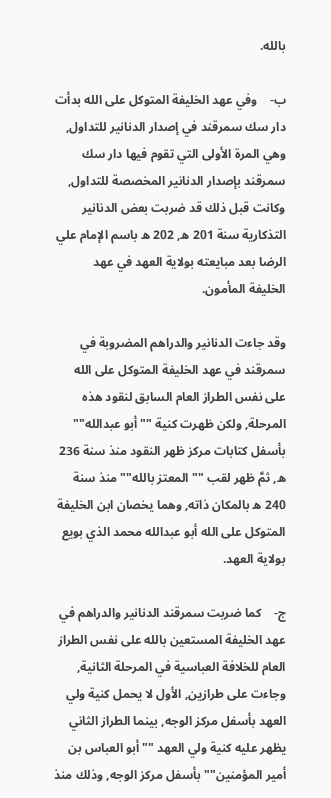بالله.

ب-    وفي عهد الخليفة المتوكل على الله بدأت دار سك سمرقند في إصدار الدنانير للتداول, وهي المرة الأولى التي تقوم فيها دار سك سمرقند بإصدار الدنانير المخصصة للتداول, وكانت قبل ذلك قد ضربت بعض الدنانير التذكارية سنة 201 ه, 202 ه باسم الإمام علي الرضا بعد مبايعته بولاية العهد في عهد الخليفة المأمون.

وقد جاءت الدنانير والدراهم المضروبة في سمرقند في عهد الخليفة المتوكل على الله على نفس الطراز العام السابق لنقود هذه المرحلة, ولكن ظهرت كنية ""أبو عبدالله"" بأسفل كتابات مركز ظهر النقود منذ سنة 236 ه, ثمَّ ظهر لقب ""المعتز بالله"" منذ سنة 240 ه بالمكان ذاته, وهما يخصان ابن الخليفة المتوكل على الله أبو عبدالله محمد الذي بويع بولاية العهد.

ج-    كما ضربت سمرقند الدنانير والدراهم في عهد الخليفة المستعين بالله على نفس الطراز العام للخلافة العباسية في المرحلة الثانية, وجاءت على طرازين, الأول لا يحمل كنية ولي العهد بأسفل مركز الوجه, بينما الطراز الثاني يظهر عليه كنية ولي العهد ""أبو العباس بن أمير المؤمنين"" بأسفل مركز الوجه, وذلك منذ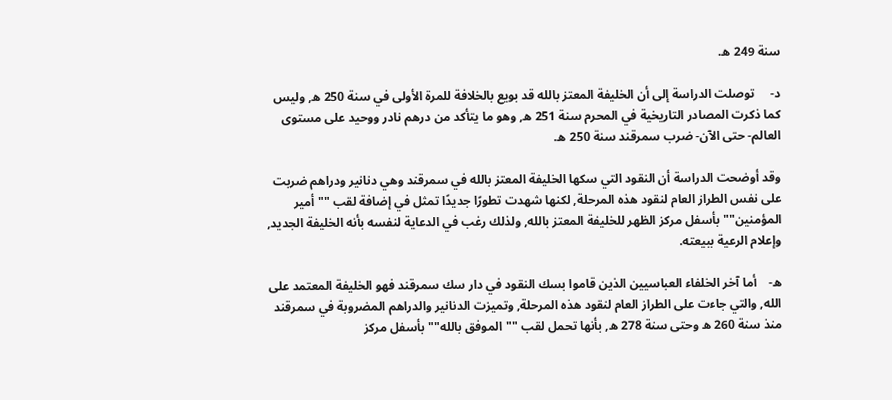سنة 249 ه.

د-     توصلت الدراسة إلى أن الخليفة المعتز بالله قد بويع بالخلافة للمرة الأولى في سنة 250 ه, وليس كما ذكرت المصادر التاريخية في المحرم سنة 251 ه, وهو ما يتأكد من درهم نادر ووحيد على مستوى العالم- حتى الآن- ضرب سمرقند سنة 250 ه.

وقد أوضحت الدراسة أن النقود التي سكها الخليفة المعتز بالله في سمرقند وهي دنانير ودراهم ضربت على نفس الطراز العام لنقود هذه المرحلة, لكنها شهدت تطورًا جديدًا تمثل في إضافة لقب ""أمير المؤمنين"" بأسفل مركز الظهر للخليفة المعتز بالله, ولذلك رغب في الدعاية لنفسه بأنه الخليفة الجديد, وإعلام الرعية ببيعته.

ه-    أما آخر الخلفاء العباسيين الذين قاموا بسك النقود في دار سك سمرقند فهو الخليفة المعتمد على الله, والتي جاءت على الطراز العام لنقود هذه المرحلة, وتميزت الدنانير والدراهم المضروبة في سمرقند منذ سنة 260 ه وحتى سنة 278 ه, بأنها تحمل لقب ""الموفق بالله"" بأسفل مركز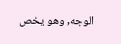الوجه, وهو يخص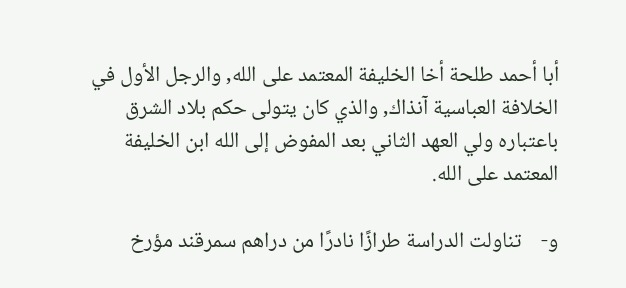أبا أحمد طلحة أخا الخليفة المعتمد على الله, والرجل الأول في الخلافة العباسية آنذاك, والذي كان يتولى حكم بلاد الشرق باعتباره ولي العهد الثاني بعد المفوض إلى الله ابن الخليفة المعتمد على الله.

و-    تناولت الدراسة طرازًا نادرًا من دراهم سمرقند مؤرخ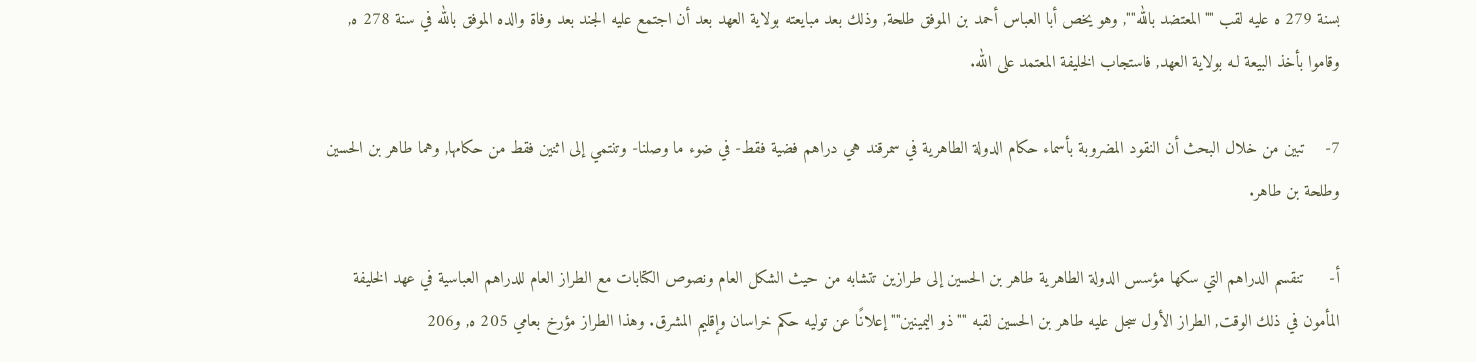بسنة 279 ه عليه لقب ""المعتضد بالله"", وهو يخص أبا العباس أحمد بن الموفق طلحة, وذلك بعد مبايعته بولاية العهد بعد أن اجتمع عليه الجند بعد وفاة والده الموفق بالله في سنة 278 ه, وقاموا بأخذ البيعة لـه بولاية العهد, فاستجاب الخليفة المعتمد على الله.

7-    تبين من خلال البحث أن النقود المضروبة بأسماء حكام الدولة الطاهرية في سمرقند هي دراهم فضية فقط- في ضوء ما وصلنا- وتنتمي إلى اثنين فقط من حكامها, وهما طاهر بن الحسين وطلحة بن طاهر.

أ-     تنقسم الدراهم التي سكها مؤسس الدولة الطاهرية طاهر بن الحسين إلى طرازين تتشابه من حيث الشكل العام ونصوص الكتابات مع الطراز العام للدراهم العباسية في عهد الخليفة المأمون في ذلك الوقت, الطراز الأول سجل عليه طاهر بن الحسين لقبه ""ذو اليمينين"" إعلانًا عن توليه حكم خراسان وإقليم المشرق. وهذا الطراز مؤرخ بعامي 205 ه, و206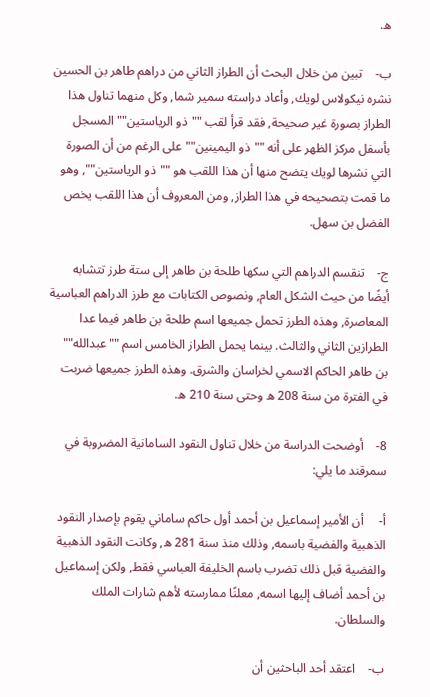ه.

ب-    تبين من خلال البحث أن الطراز الثاني من دراهم طاهر بن الحسين نشره نيكولاس لويك, وأعاد دراسته سمير شما, وكل منهما تناول هذا الطراز بصورة غير صحيحة, فقد قرأ لقب ""ذو الرياستين"" المسجل بأسفل مركز الظهر على أنه ""ذو اليمينين"" على الرغم من أن الصورة التي نشرها لويك يتضح منها أن هذا اللقب هو ""ذو الرياستين"", وهو ما قمت بتصحيحه في هذا الطراز, ومن المعروف أن هذا اللقب يخص الفضل بن سهل.

ج-    تنقسم الدراهم التي سكها طلحة بن طاهر إلى ستة طرز تتشابه أيضًا من حيث الشكل العام, ونصوص الكتابات مع طرز الدراهم العباسية المعاصرة, وهذه الطرز تحمل جميعها اسم طلحة بن طاهر فيما عدا الطرازين الثاني والثالث. بينما يحمل الطراز الخامس اسم ""عبدالله"" بن طاهر الحاكم الاسمي لخراسان والشرق. وهذه الطرز جميعها ضربت في الفترة من سنة 208 ه وحتى سنة 210 ه.

8-    أوضحت الدراسة من خلال تناول النقود السامانية المضروبة في سمرقند ما يلي:

أ-     أن الأمير إسماعيل بن أحمد أول حاكم ساماني يقوم بإصدار النقود الذهبية والفضية باسمه, وذلك منذ سنة 281 ه, وكانت النقود الذهبية والفضية قبل ذلك تضرب باسم الخليفة العباسي فقط, ولكن إسماعيل بن أحمد أضاف إليها اسمه, معلنًا ممارسته لأهم شارات الملك والسلطان.

ب-    اعتقد أحد الباحثين أن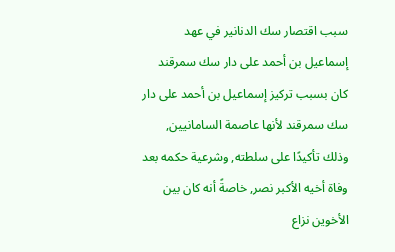سبب اقتصار سك الدنانير في عهد إسماعيل بن أحمد على دار سك سمرقند كان بسبب تركيز إسماعيل بن أحمد على دار سك سمرقند لأنها عاصمة السامانيين, وذلك تأكيدًا على سلطته, وشرعية حكمه بعد وفاة أخيه الأكبر نصر, خاصةً أنه كان بين الأخوين نزاع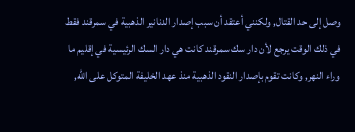وصل إلى حد القتال, ولكنني أعتقد أن سبب إصدار الدنانير الذهبية في سمرقند فقط في ذلك الوقت يرجع لأن دار سك سمرقند كانت هي دار السك الرئيسية في إقليم ما وراء النهر, وكانت تقوم بإصدار النقود الذهبية منذ عهد الخليفة المتوكل على الله,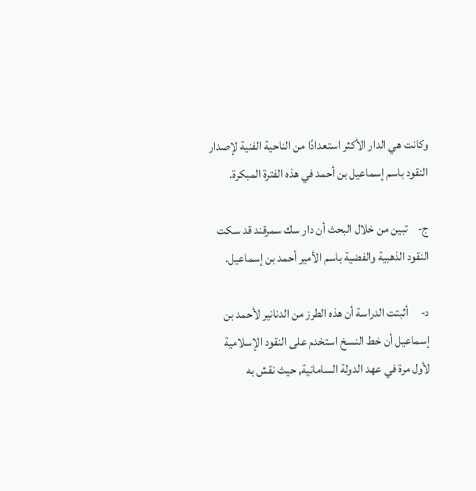وكانت هي الدار الأكثر استعدادًا من الناحية الفنية لإصدار النقود باسم إسماعيل بن أحمد في هذه الفترة المبكرة.

ج-    تبين من خلال البحث أن دار سك سمرقند قد سكت النقود الذهبية والفضية باسم الأمير أحمد بن إسماعيل.

د-     أثبتت الدراسة أن هذه الطرز من الدنانير لأحمد بن إسماعيل أن خط النسخ استخدم على النقود الإسلامية لأول مرة في عهد الدولة السامانية, حيث نقش به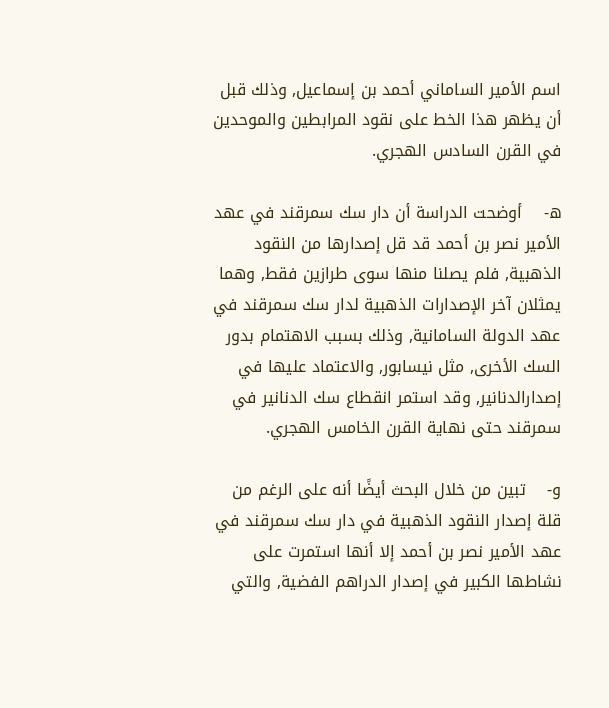اسم الأمير الساماني أحمد بن إسماعيل, وذلك قبل أن يظهر هذا الخط على نقود المرابطين والموحدين في القرن السادس الهجري.

ه-    أوضحت الدراسة أن دار سك سمرقند في عهد الأمير نصر بن أحمد قد قل إصدارها من النقود الذهبية, فلم يصلنا منها سوى طرازين فقط, وهما يمثلان آخر الإصدارات الذهبية لدار سك سمرقند في عهد الدولة السامانية, وذلك بسبب الاهتمام بدور السك الأخرى, مثل نيسابور, والاعتماد عليها في إصدارالدنانير, وقد استمر انقطاع سك الدنانير في سمرقند حتى نهاية القرن الخامس الهجري.

و-    تبين من خلال البحث أيضًا أنه على الرغم من قلة إصدار النقود الذهبية في دار سك سمرقند في عهد الأمير نصر بن أحمد إلا أنها استمرت على نشاطها الكبير في إصدار الدراهم الفضية, والتي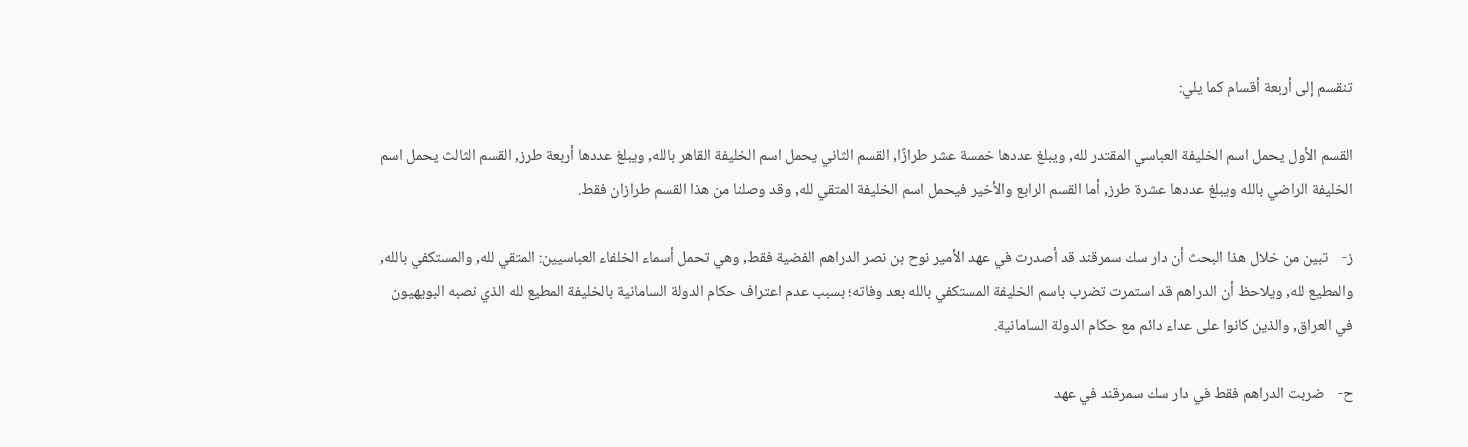تنقسم إلى أربعة أقسام كما يلي:

القسم الأول يحمل اسم الخليفة العباسي المقتدر لله, ويبلغ عددها خمسة عشر طرازًا, القسم الثاني يحمل اسم الخليفة القاهر بالله, ويبلغ عددها أربعة طرز, القسم الثالث يحمل اسم الخليفة الراضي بالله ويبلغ عددها عشرة طرز, أما القسم الرابع والأخير فيحمل اسم الخليفة المتقي لله, وقد وصلنا من هذا القسم طرازان فقط.

ز-    تبين من خلال هذا البحث أن دار سك سمرقند قد أصدرت في عهد الأمير نوح بن نصر الدراهم الفضية فقط, وهي تحمل أسماء الخلفاء العباسيين: المتقي لله, والمستكفي بالله, والمطيع لله, ويلاحظ أن الدراهم قد استمرت تضرب باسم الخليفة المستكفي بالله بعد وفاته؛ بسبب عدم اعتراف حكام الدولة السامانية بالخليفة المطيع لله الذي نصبه البويهيون في العراق, والذين كانوا على عداء دائم مع حكام الدولة السامانية.

ح-    ضربت الدراهم فقط في دار سك سمرقند في عهد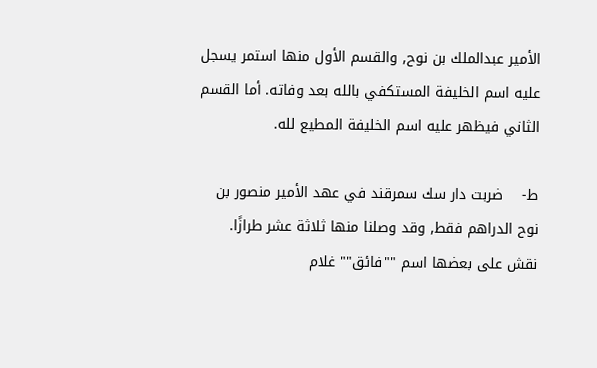الأمير عبدالملك بن نوح, والقسم الأول منها استمر يسجل عليه اسم الخليفة المستكفي بالله بعد وفاته. أما القسم الثاني فيظهر عليه اسم الخليفة المطيع لله.

ط-    ضربت دار سك سمرقند في عهد الأمير منصور بن نوح الدراهم فقط, وقد وصلنا منها ثلاثة عشر طرازًا. نقش على بعضها اسم ""فائق"" غلام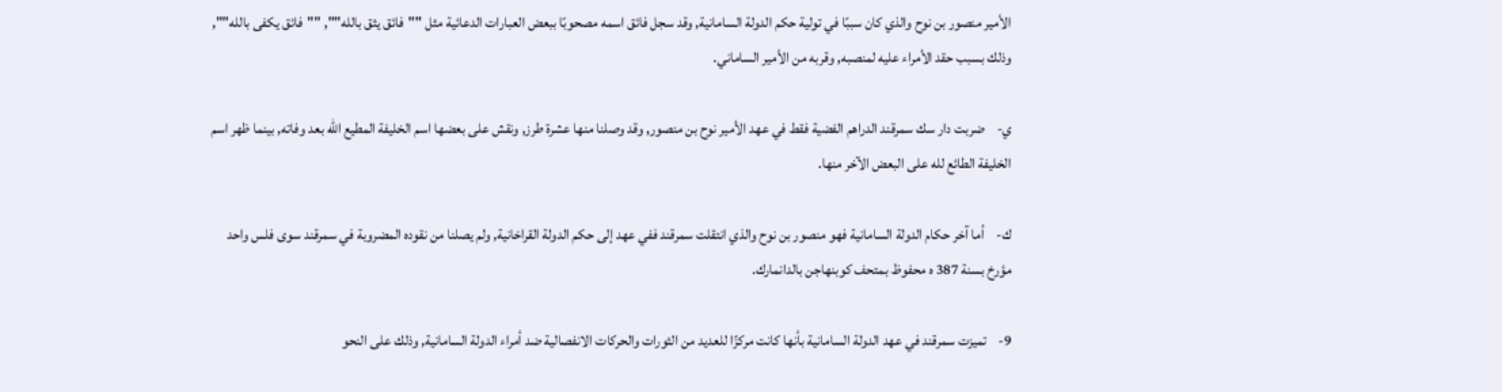الأمير منصور بن نوح والذي كان سببًا في تولية حكم الدولة السامانية, وقد سجل فائق اسمه مصحوبًا ببعض العبارات الدعائية مثل ""فائق يثق بالله"", ""فائق يكفى بالله"", وذلك بسبب حقد الأمراء عليه لمنصبه, وقربه من الأمير الساماني.

ي-    ضربت دار سك سمرقند الدراهم الفضية فقط في عهد الأمير نوح بن منصور, وقد وصلنا منها عشرة طرز, ونقش على بعضها اسم الخليفة المطيع الله بعد وفاته, بينما ظهر اسم الخليفة الطائع لله على البعض الآخر منها.

ك-    أما آخر حكام الدولة السامانية فهو منصور بن نوح والذي انتقلت سمرقند ففي عهد إلى حكم الدولة القراخانية, ولم يصلنا من نقوده المضروبة في سمرقند سوى فلس واحد مؤرخ بسنة 387 ه محفوظ بمتحف كوبنهاجن بالدانمارك.

9-    تميزت سمرقند في عهد الدولة السامانية بأنها كانت مركزًا للعديد من الثورات والحركات الانفصالية ضد أمراء الدولة السامانية, وذلك على النحو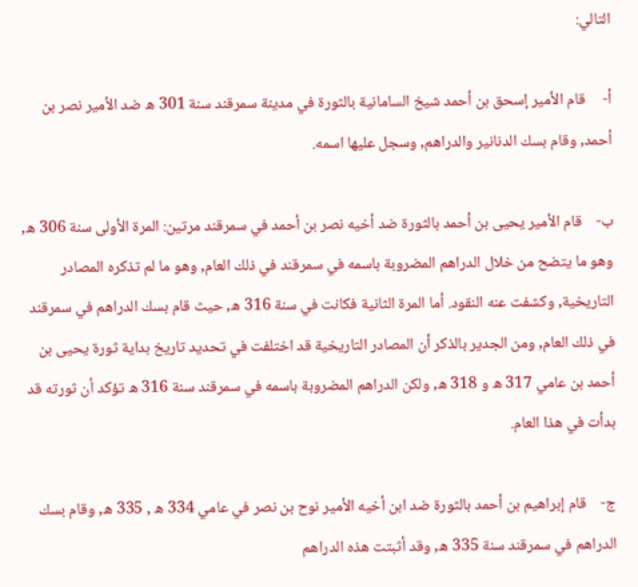التالي:

أ-     قام الأمير إسحق بن أحمد شيخ السامانية بالثورة في مدينة سمرقند سنة 301 ه ضد الأمير نصر بن أحمد, وقام بسك الدنانير والدراهم, وسجل عليها اسمه.

ب-    قام الأمير يحيى بن أحمد بالثورة ضد أخيه نصر بن أحمد في سمرقند مرتين: المرة الأولى سنة 306 ه, وهو ما يتضح من خلال الدراهم المضروبة باسمه في سمرقند في ذلك العام, وهو ما لم تذكره المصادر التاريخية, وكشفت عنه النقود. أما المرة الثانية فكانت في سنة 316 ه, حيث قام بسك الدراهم في سمرقند في ذلك العام, ومن الجدير بالذكر أن المصادر التاريخية قد اختلفت في تحديد تاريخ بداية ثورة يحيى بن أحمد بن عامي 317 ه و 318 ه, ولكن الدراهم المضروبة باسمه في سمرقند سنة 316 ه تؤكد أن ثورته قد بدأت في هذا العام.

ج-    قام إبراهيم بن أحمد بالثورة ضد ابن أخيه الأمير نوح بن نصر في عامي 334 ه , 335 ه, وقام بسك الدراهم في سمرقند سنة 335 ه, وقد أثبتت هذه الدراهم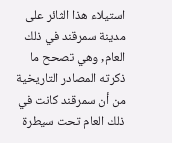استيلاء هذا الثائر على مدينة سمرقند في ذلك العام, وهي تصحح ما ذكرته المصادر التاريخية من أن سمرقند كانت في ذلك العام تحت سيطرة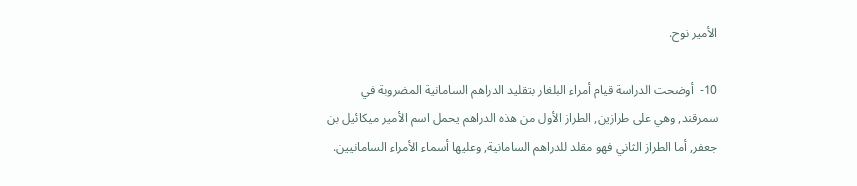الأمير نوح.

10-  أوضحت الدراسة قيام أمراء البلغار بتقليد الدراهم السامانية المضروبة في سمرقند, وهي على طرازين, الطراز الأول من هذه الدراهم يحمل اسم الأمير ميكائيل بن جعفر, أما الطراز الثاني فهو مقلد للدراهم السامانية, وعليها أسماء الأمراء السامانيين.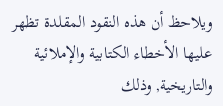ويلاحظ أن هذه النقود المقلدة تظهر عليها الأخطاء الكتابية والإملائية والتاريخية, وذلك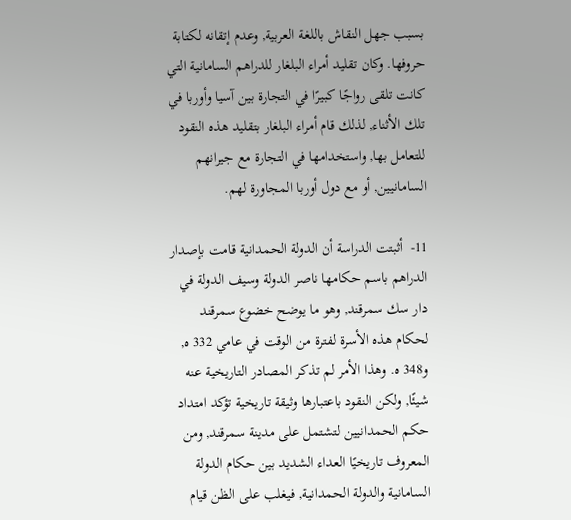بسبب جهل النقاش باللغة العربية, وعدم إتقانه لكتابة حروفها. وكان تقليد أمراء البلغار للدراهم السامانية التي كانت تلقى رواجًا كبيرًا في التجارة بين آسيا وأوربا في تلك الأثناء, لذلك قام أمراء البلغار بتقليد هذه النقود للتعامل بها, واستخدامها في التجارة مع جيرانهم السامانيين, أو مع دول أوربا المجاورة لهم.

11-  أثبتت الدراسة أن الدولة الحمدانية قامت بإصدار الدراهم باسم حكامها ناصر الدولة وسيف الدولة في دار سك سمرقند, وهو ما يوضح خضوع سمرقند لحكام هذه الأسرة لفترة من الوقت في عامي 332 ه, و348 ه. وهذا الأمر لم تذكر المصادر التاريخية عنه شيئًا, ولكن النقود باعتبارها وثيقة تاريخية تؤكد امتداد حكم الحمدانيين لتشتمل على مدينة سمرقند, ومن المعروف تاريخيًا العداء الشديد بين حكام الدولة السامانية والدولة الحمدانية, فيغلب على الظن قيام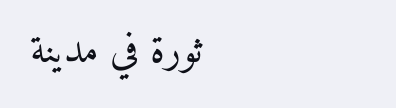ثورة في مدينة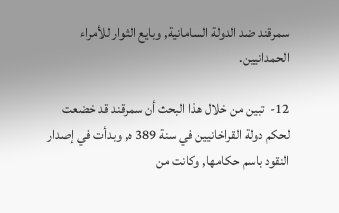سمرقند ضد الدولة السامانية, وبايع الثوار للأمراء الحمدانيين.

12-  تبين من خلال هذا البحث أن سمرقند قد خضعت لحكم دولة القراخانيين في سنة 389 ه, وبدأت في إصدار النقود باسم حكامها, وكانت من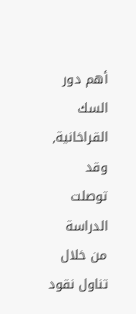أهم دور السك القراخانية, وقد توصلت الدراسة من خلال تناول نقود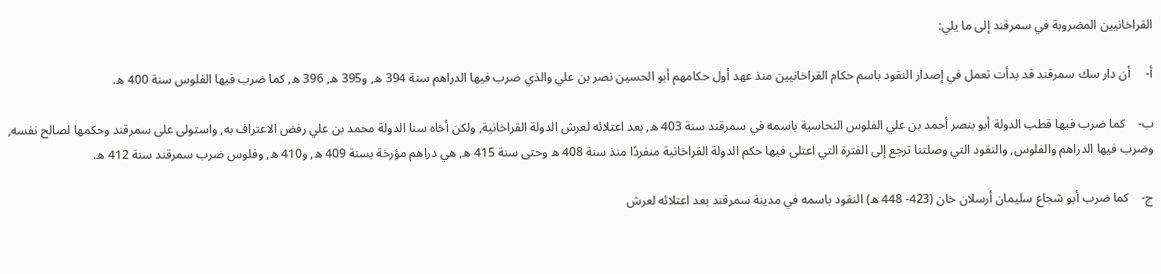القراخانيين المضروبة في سمرقند إلى ما يلي:

أ-     أن دار سك سمرقند قد بدأت تعمل في إصدار النقود باسم حكام القراخانيين منذ عهد أول حكامهم أبو الحسين نصر بن علي والذي ضرب فيها الدراهم سنة 394 ه, و395 ه, 396 ه, كما ضرب فيها الفلوس سنة 400 ه.

ب-    كما ضرب فيها قطب الدولة أبو بنصر أحمد بن علي الفلوس النحاسية باسمه في سمرقند سنة 403 ه, بعد اعتلائه لعرش الدولة القراخانية, ولكن أخاه سنا الدولة محمد بن علي رفض الاعتراف به, واستولى على سمرقند وحكمها لصالح نفسه, وضرب فيها الدراهم والفلوس, والنقود التي وصلتنا ترجع إلى الفترة التي اعتلى فيها حكم الدولة القراخانية منفردًا منذ سنة 408 ه وحتى سنة 415 ه, هي دراهم مؤرخة بسنة 409 ه, و410 ه, وفلوس ضرب سمرقند سنة 412 ه.

ج-    كما ضرب أبو شجاع سليمان أرسلان خان (423- 448 ه) النقود باسمه في مدينة سمرقند بعد اعتلائه لعرش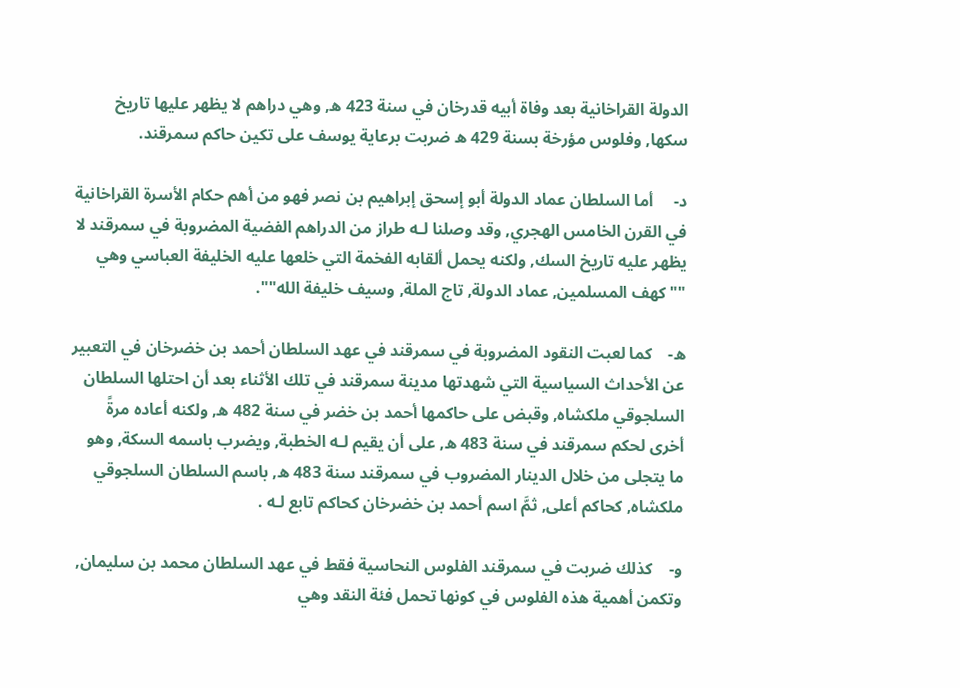الدولة القراخانية بعد وفاة أبيه قدرخان في سنة 423 ه, وهي دراهم لا يظهر عليها تاريخ سكها, وفلوس مؤرخة بسنة 429 ه ضربت برعاية يوسف على تكين حاكم سمرقند.

د-     أما السلطان عماد الدولة أبو إسحق إبراهيم بن نصر فهو من أهم حكام الأسرة القراخانية في القرن الخامس الهجري, وقد وصلنا لـه طراز من الدراهم الفضية المضروبة في سمرقند لا يظهر عليه تاريخ السك, ولكنه يحمل ألقابه الفخمة التي خلعها عليه الخليفة العباسي وهي ""كهف المسلمين, عماد الدولة, تاج الملة, وسيف خليفة الله"".

ه-    كما لعبت النقود المضروبة في سمرقند في عهد السلطان أحمد بن خضرخان في التعبير عن الأحداث السياسية التي شهدتها مدينة سمرقند في تلك الأثناء بعد أن احتلها السلطان السلجوقي ملكشاه, وقبض على حاكمها أحمد بن خضر في سنة 482 ه, ولكنه أعاده مرةً أخرى لحكم سمرقند في سنة 483 ه, على أن يقيم لـه الخطبة, ويضرب باسمه السكة, وهو ما يتجلى من خلال الدينار المضروب في سمرقند سنة 483 ه, باسم السلطان السلجوقي ملكشاه, كحاكم أعلى, ثمَّ اسم أحمد بن خضرخان كحاكم تابع لـه .

و-    كذلك ضربت في سمرقند الفلوس النحاسية فقط في عهد السلطان محمد بن سليمان, وتكمن أهمية هذه الفلوس في كونها تحمل فئة النقد وهي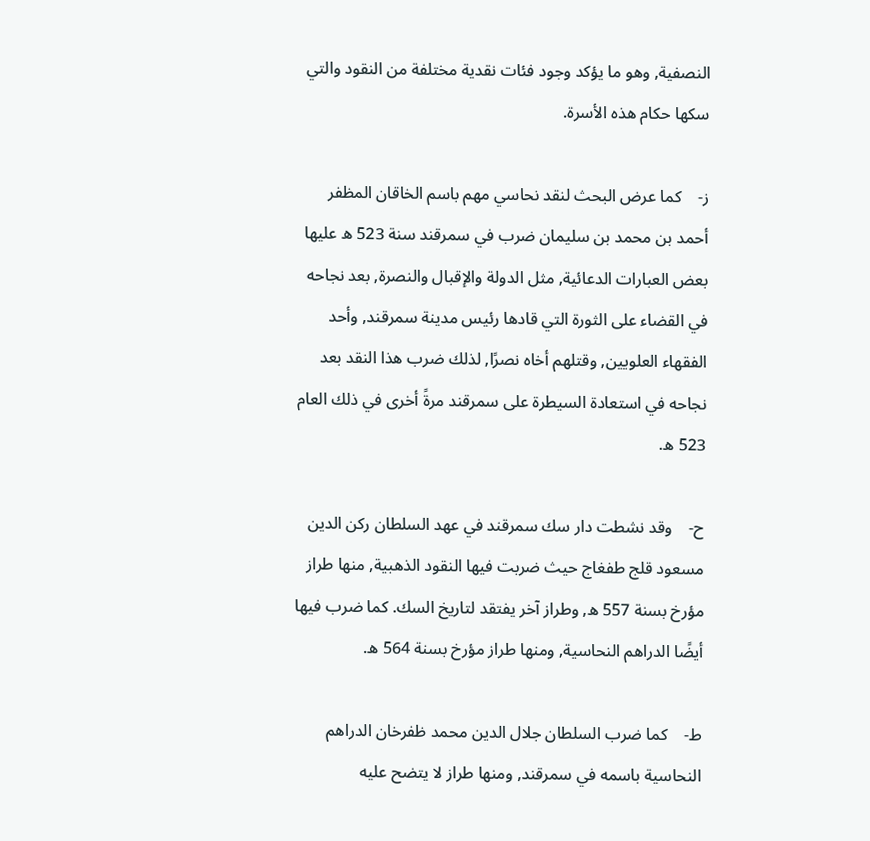النصفية, وهو ما يؤكد وجود فئات نقدية مختلفة من النقود والتي سكها حكام هذه الأسرة.

ز-    كما عرض البحث لنقد نحاسي مهم باسم الخاقان المظفر أحمد بن محمد بن سليمان ضرب في سمرقند سنة 523 ه عليها بعض العبارات الدعائية, مثل الدولة والإقبال والنصرة, بعد نجاحه في القضاء على الثورة التي قادها رئيس مدينة سمرقند, وأحد الفقهاء العلويين, وقتلهم أخاه نصرًا, لذلك ضرب هذا النقد بعد نجاحه في استعادة السيطرة على سمرقند مرةً أخرى في ذلك العام 523 ه.

ح-    وقد نشطت دار سك سمرقند في عهد السلطان ركن الدين مسعود قلج طفغاج حيث ضربت فيها النقود الذهبية, منها طراز مؤرخ بسنة 557 ه, وطراز آخر يفتقد لتاريخ السك. كما ضرب فيها أيضًا الدراهم النحاسية, ومنها طراز مؤرخ بسنة 564 ه.

ط-    كما ضرب السلطان جلال الدين محمد ظفرخان الدراهم النحاسية باسمه في سمرقند, ومنها طراز لا يتضح عليه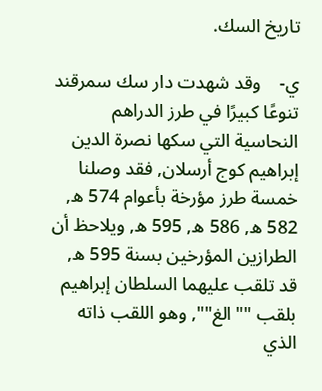تاريخ السك.

ي-    وقد شهدت دار سك سمرقند تنوعًا كبيرًا في طرز الدراهم النحاسية التي سكها نصرة الدين إبراهيم كوج أرسلان, فقد وصلنا خمسة طرز مؤرخة بأعوام 574 ه, 582 ه, 586 ه, 595 ه, ويلاحظ أن الطرازين المؤرخين بسنة 595 ه, قد تلقب عليهما السلطان إبراهيم بلقب ""الغ"", وهو اللقب ذاته الذي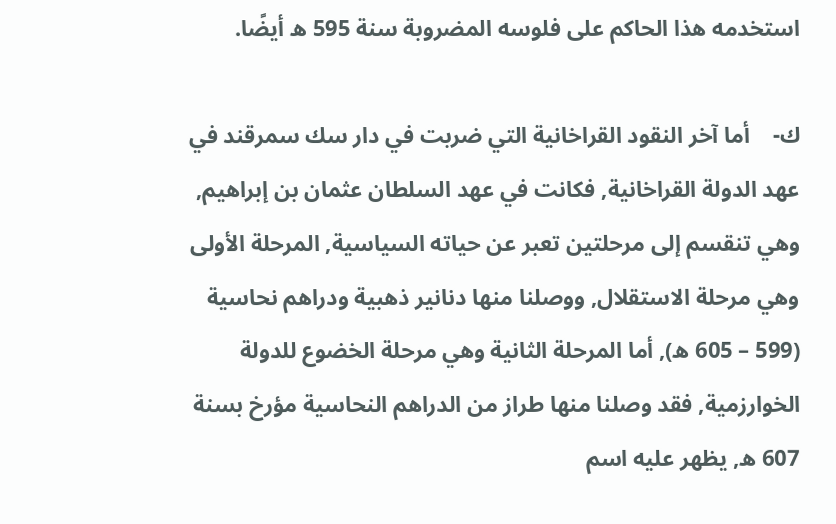استخدمه هذا الحاكم على فلوسه المضروبة سنة 595 ه أيضًا.

ك-    أما آخر النقود القراخانية التي ضربت في دار سك سمرقند في عهد الدولة القراخانية, فكانت في عهد السلطان عثمان بن إبراهيم, وهي تنقسم إلى مرحلتين تعبر عن حياته السياسية, المرحلة الأولى وهي مرحلة الاستقلال, ووصلنا منها دنانير ذهبية ودراهم نحاسية (599 – 605 ه), أما المرحلة الثانية وهي مرحلة الخضوع للدولة الخوارزمية, فقد وصلنا منها طراز من الدراهم النحاسية مؤرخ بسنة 607 ه, يظهر عليه اسم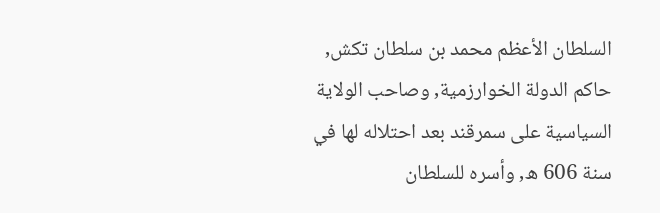السلطان الأعظم محمد بن سلطان تكش, حاكم الدولة الخوارزمية, وصاحب الولاية السياسية على سمرقند بعد احتلاله لها في سنة 606 ه, وأسره للسلطان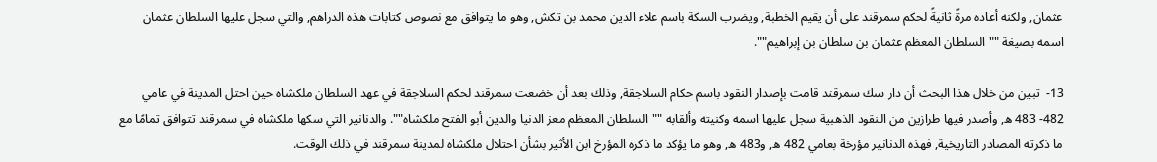عثمان, ولكنه أعاده مرةً ثانيةً لحكم سمرقند على أن يقيم الخطبة, ويضرب السكة باسم علاء الدين محمد بن تكش, وهو ما يتوافق مع نصوص كتابات هذه الدراهم, والتي سجل عليها السلطان عثمان اسمه بصيغة ""السلطان المعظم عثمان بن سلطان بن إبراهيم"".

13-  تبين من خلال هذا البحث أن دار سك سمرقند قامت بإصدار النقود باسم حكام السلاجقة, وذلك بعد أن خضعت سمرقند لحكم السلاجقة في عهد السلطان ملكشاه حين احتل المدينة في عامي 482- 483 ه, وأصدر فيها طرازين من النقود الذهبية سجل عليها اسمه وكنيته وألقابه ""السلطان المعظم معز الدنيا والدين أبو الفتح ملكشاه"". والدنانير التي سكها ملكشاه في سمرقند تتوافق تمامًا مع ما ذكرته المصادر التاريخية, فهذه الدنانير مؤرخة بعامي 482 ه, و483 ه, وهو ما يؤكد ما ذكره المؤرخ ابن الأثير بشأن احتلال ملكشاه لمدينة سمرقند في ذلك الوقت.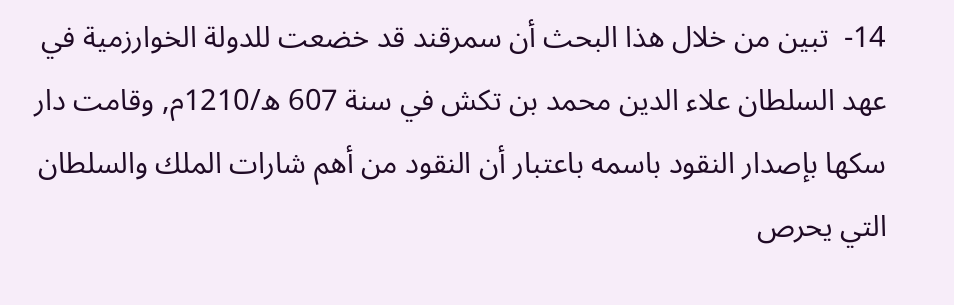14-  تبين من خلال هذا البحث أن سمرقند قد خضعت للدولة الخوارزمية في عهد السلطان علاء الدين محمد بن تكش في سنة 607 ه/1210م, وقامت دار سكها بإصدار النقود باسمه باعتبار أن النقود من أهم شارات الملك والسلطان التي يحرص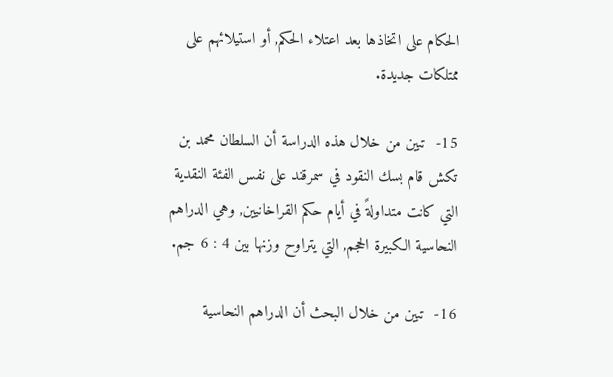الحكام على اتخاذها بعد اعتلاء الحكم, أو استيلائهم على ممتلكات جديدة.

15-  تبين من خلال هذه الدراسة أن السلطان محمد بن تكش قام بسك النقود في سمرقند على نفس الفئة النقدية التي كانت متداولةً في أيام حكم القراخانيين, وهي الدراهم النحاسية الكبيرة الحجم, التي يتراوح وزنها بين 4 : 6 جم.

16-  تبين من خلال البحث أن الدراهم النحاسية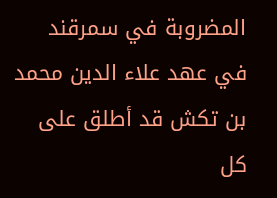المضروبة في سمرقند في عهد علاء الدين محمد بن تكش قد أطلق على كل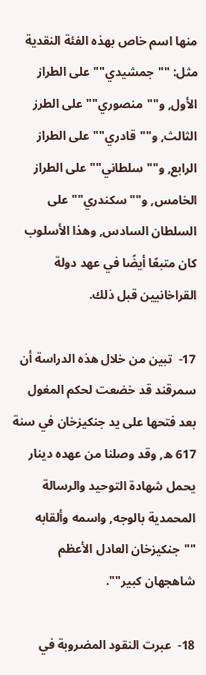منها اسم خاص بهذه الفئة النقدية مثل: ""جمشيدي"" على الطراز الأول, و""منصوري"" على الطرز الثالث, و""قادري"" على الطراز الرابع, و""سلطاني"" على الطراز الخامس, و""سكندري"" على السلطان السادس, وهذا الأسلوب كان متبعًا أيضًا في عهد دولة القراخانيين قبل ذلك.

17-  تبين من خلال هذه الدراسة أن سمرقند قد خضعت لحكم المغول بعد فتحها على يد جنكيزخان في سنة 617 ه, وقد وصلنا من عهده دينار يحمل شهادة التوحيد والرسالة المحمدية بالوجه, واسمه وألقابه ""جنكيزخان العادل الأعظم شاهجهان كبير"".

18-  عبرت النقود المضروبة في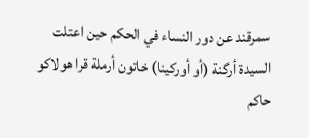سمرقند عن دور النساء في الحكم حين اعتلت السيدة أرگنة (أو أوركينا) خاتون أرملة قرا هولاكو حاكم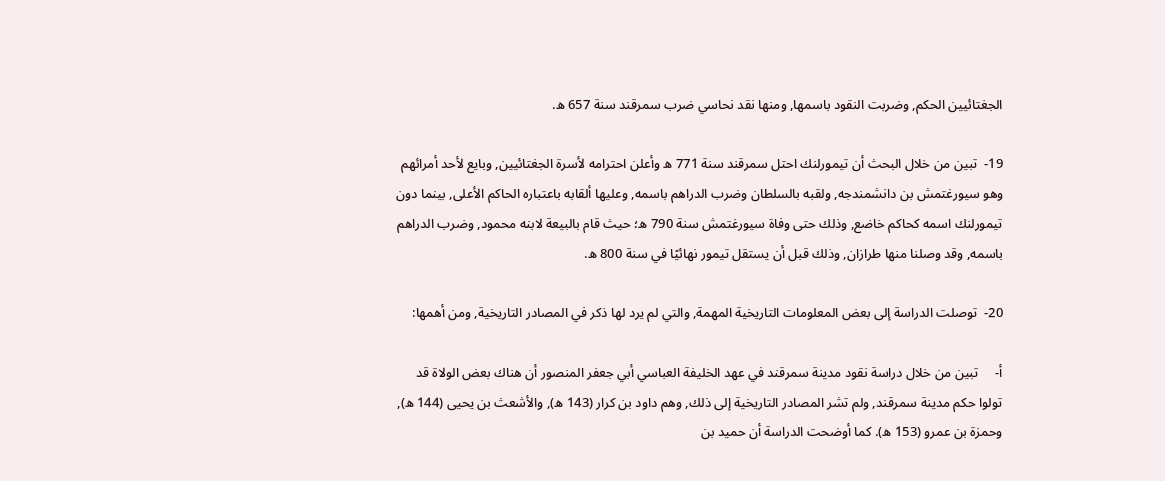الجغتائيين الحكم, وضربت النقود باسمها, ومنها نقد نحاسي ضرب سمرقند سنة 657 ه.

19-  تبين من خلال البحث أن تيمورلنك احتل سمرقند سنة 771 ه وأعلن احترامه لأسرة الجغتائيين, وبايع لأحد أمرائهم وهو سيورغتمش بن دانشمندجه, ولقبه بالسلطان وضرب الدراهم باسمه, وعليها ألقابه باعتباره الحاكم الأعلى, بينما دون تيمورلنك اسمه كحاكم خاضع, وذلك حتى وفاة سيورغتمش سنة 790 ه؛ حيث قام بالبيعة لابنه محمود, وضرب الدراهم باسمه, وقد وصلنا منها طرازان, وذلك قبل أن يستقل تيمور نهائيًا في سنة 800 ه.

20-  توصلت الدراسة إلى بعض المعلومات التاريخية المهمة, والتي لم يرد لها ذكر في المصادر التاريخية, ومن أهمها:

أ-     تبين من خلال دراسة نقود مدينة سمرقند في عهد الخليفة العباسي أبي جعفر المنصور أن هناك بعض الولاة قد تولوا حكم مدينة سمرقند, ولم تشر المصادر التاريخية إلى ذلك, وهم داود بن كرار (143 ه), والأشعث بن يحيى (144 ه), وحمزة بن عمرو (153 ه). كما أوضحت الدراسة أن حميد بن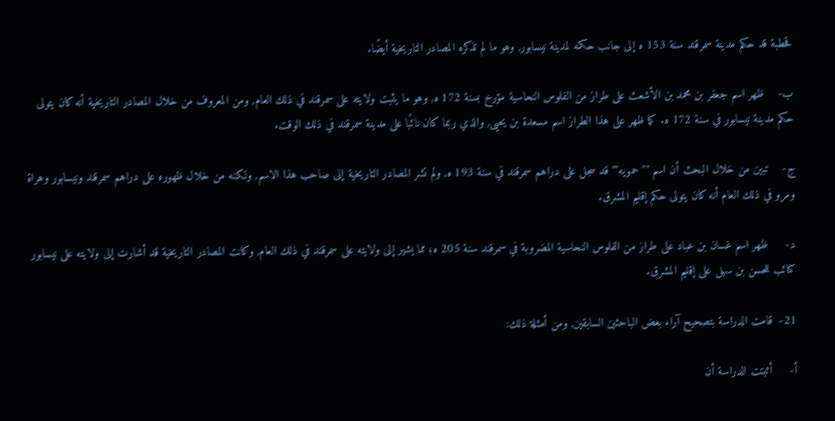قحطبة قد حكم مدينة سمرقند سنة 153 ه إلى جانب حكمه لمدينة نيسابور, وهو ما لم تذكره المصادر التاريخية أيضًا.

ب-    ظهر اسم جعفر بن محمد بن الأشعث على طراز من الفلوس النحاسية مؤرخ بسنة 172 ه, وهو ما يثبت ولايته على سمرقند في ذلك العام, ومن المعروف من خلال المصادر التاريخية أنه كان يتولى حكم مدينة نيسابور في سنة 172 ه. كما ظهر على هذا الطراز اسم مسعدة بن يحيى, والذي ربما كان نائبًا على مدينة سمرقند في ذلك الوقت.

ج-    تبين من خلال البحث أن اسم ""حمويه"" قد سجل على دراهم سمرقند في سنة 193 ه, ولم تشر المصادر التاريخية إلى صاحب هذا الاسم, ولكنه من خلال ظهوره على دراهم سمرقند ونيسابور وهراة ومرو في ذلك العام أنه كان يتولى حكم إقليم المشرق.

د-     ظهر اسم غسان بن عباد على طراز من الفلوس النحاسية المضروبة في سمرقند سنة 205 ه؛ مما يشير إلى ولايته على سمرقند في ذلك العام, وكانت المصادر التاريخية قد أشارت إلى ولايته على نيسابور كنائب للحسن بن سهل على إقليم المشرق.

21-  قامت الدراسة بتصحيح آراء بعض الباحثين السابقين, ومن أمثلة ذلك:

أ-     أثبتت الدراسة أن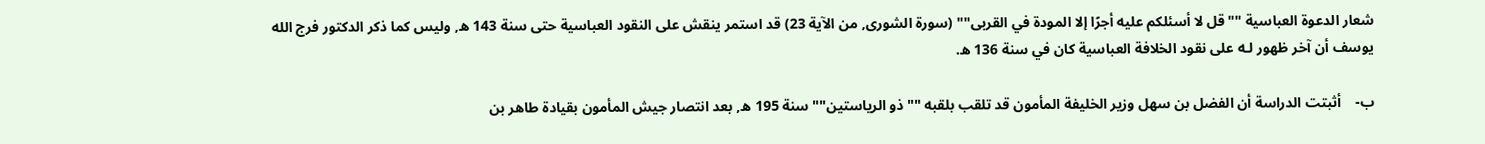شعار الدعوة العباسية ""قل لا أسئلكم عليه أجرًا إلا المودة في القربى"" (سورة الشورى, من الآية 23) قد استمر ينقش على النقود العباسية حتى سنة 143 ه, وليس كما ذكر الدكتور فرج الله يوسف أن آخر ظهور لـه على نقود الخلافة العباسية كان في سنة 136 ه.

ب-    أثبتت الدراسة أن الفضل بن سهل وزير الخليفة المأمون قد تلقب بلقبه ""ذو الرياستين"" سنة 195 ه, بعد انتصار جيش المأمون بقيادة طاهر بن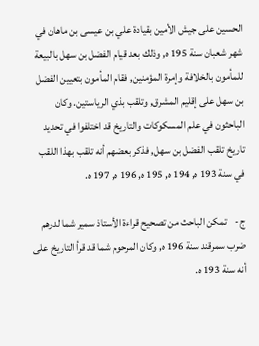الحسين على جيش الأمين بقيادة علي بن عيسى بن ماهان في شهر شعبان سنة 195 ه, وذلك بعد قيام الفضل بن سهل بالبيعة للمأمون بالخلافة وإمرة المؤمنين, فقام المأمون بتعيين الفضل بن سهل على إقليم المشرق, وتلقب بذي الرياستين. وكان الباحثون في علم المسكوكات والتاريخ قد اختلفوا في تحديد تاريخ تلقب الفضل بن سهل, فذكر بعضهم أنه تلقب بهذا اللقب في سنة 193 ه, 194 ه, 195 ه, 196 ه, 197 ه.

ج-    تمكن الباحث من تصحيح قراءة الأستاذ سمير شما لدرهم ضرب سمرقند سنة 196 ه, وكان المرحوم شما قد قرأ التاريخ على أنه سنة 193 ه.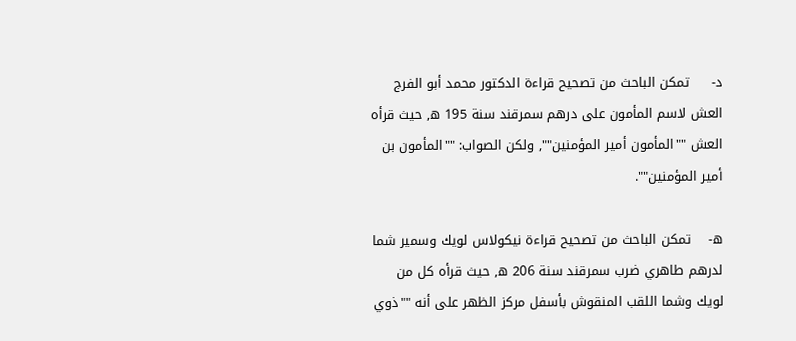د-     تمكن الباحث من تصحيح قراءة الدكتور محمد أبو الفرج العش لاسم المأمون على درهم سمرقند سنة 195 ه, حيث قرأه العش ""المأمون أمير المؤمنين"", ولكن الصواب: ""المأمون بن أمير المؤمنين"".

ه-    تمكن الباحث من تصحيح قراءة نيكولاس لويك وسمير شما لدرهم طاهري ضرب سمرقند سنة 206 ه, حيث قرأه كل من لويك وشما اللقب المنقوش بأسفل مركز الظهر على أنه ""ذوي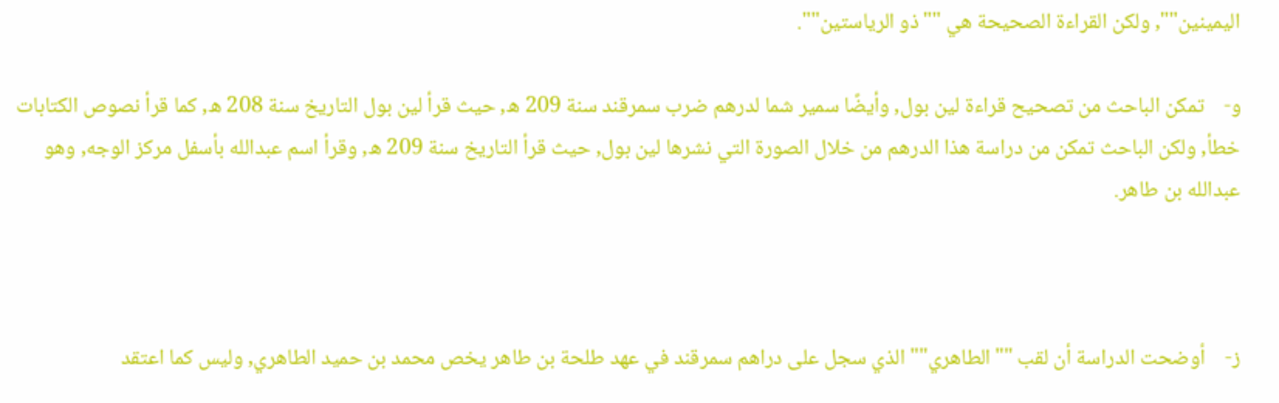اليمينين"", ولكن القراءة الصحيحة هي ""ذو الرياستين"".

و-    تمكن الباحث من تصحيح قراءة لين بول, وأيضًا سمير شما لدرهم ضرب سمرقند سنة 209 ه, حيث قرأ لين بول التاريخ سنة 208 ه, كما قرأ نصوص الكتابات خطأ, ولكن الباحث تمكن من دراسة هذا الدرهم من خلال الصورة التي نشرها لين بول, حيث قرأ التاريخ سنة 209 ه, وقرأ اسم عبدالله بأسفل مركز الوجه, وهو عبدالله بن طاهر.



ز-    أوضحت الدراسة أن لقب ""الطاهري"" الذي سجل على دراهم سمرقند في عهد طلحة بن طاهر يخص محمد بن حميد الطاهري, وليس كما اعتقد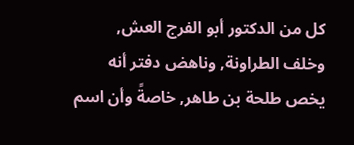كل من الدكتور أبو الفرج العش, وخلف الطراونة, وناهض دفتر أنه يخص طلحة بن طاهر, خاصةً وأن اسم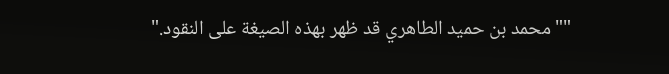""محمد بن حميد الطاهري قد ظهر بهذه الصيغة على النقود."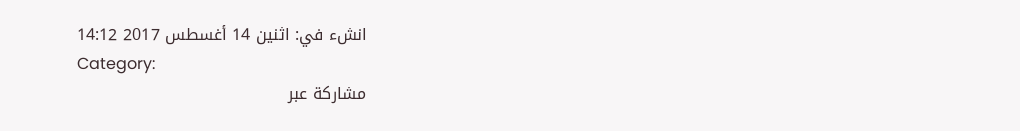انشء في: اثنين 14 أغسطس 2017 14:12
Category:
مشاركة عبر